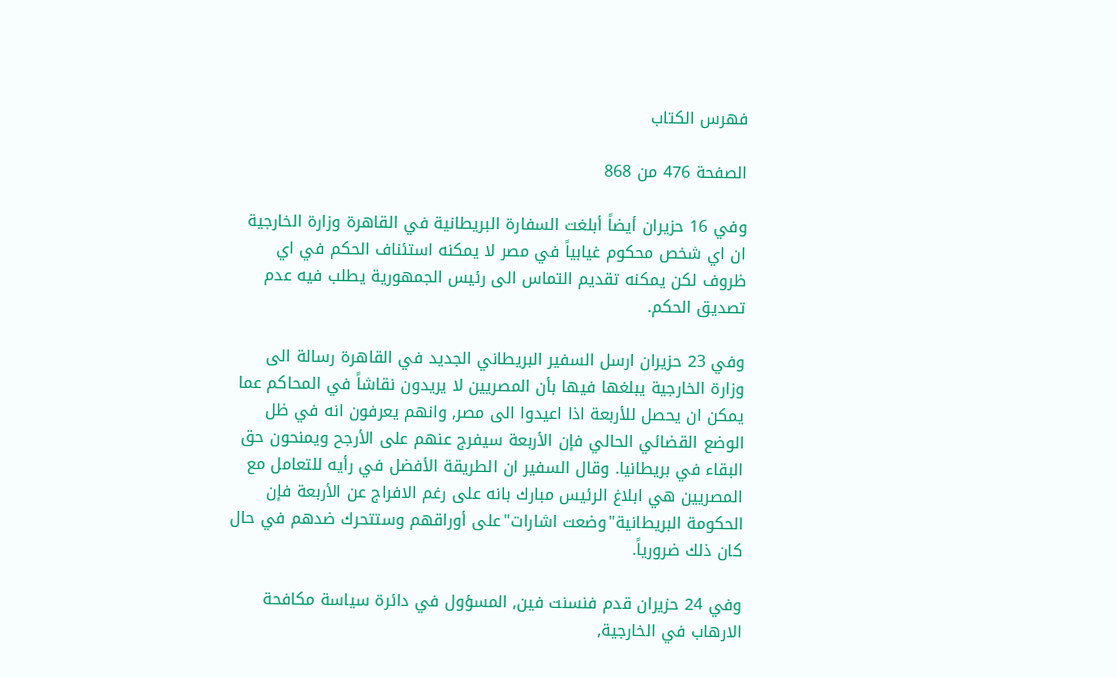فهرس الكتاب

الصفحة 476 من 868

وفي 16 حزيران أيضاً أبلغت السفارة البريطانية في القاهرة وزارة الخارجية ان اي شخص محكوم غيابياً في مصر لا يمكنه استئناف الحكم في اي ظروف لكن يمكنه تقديم التماس الى رئيس الجمهورية يطلب فيه عدم تصديق الحكم.

وفي 23 حزيران ارسل السفير البريطاني الجديد في القاهرة رسالة الى وزارة الخارجية يبلغها فيها بأن المصريين لا يريدون نقاشاً في المحاكم عما يمكن ان يحصل للأربعة اذا اعيدوا الى مصر, وانهم يعرفون انه في ظل الوضع القضائي الحالي فإن الأربعة سيفرج عنهم على الأرجح ويمنحون حق البقاء في بريطانيا. وقال السفير ان الطريقة الأفضل في رأيه للتعامل مع المصريين هي ابلاغ الرئيس مبارك بانه على رغم الافراج عن الأربعة فإن الحكومة البريطانية"وضعت اشارات"على أوراقهم وستتحرك ضدهم في حال كان ذلك ضرورياً.

وفي 24 حزيران قدم فنسنت فين, المسؤول في دائرة سياسة مكافحة الارهاب في الخارجية,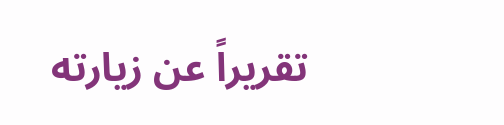تقريراً عن زيارته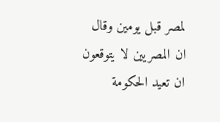لمصر قبل يومين وقال ان المصريين لا يتوقعون ان تعيد الحكومة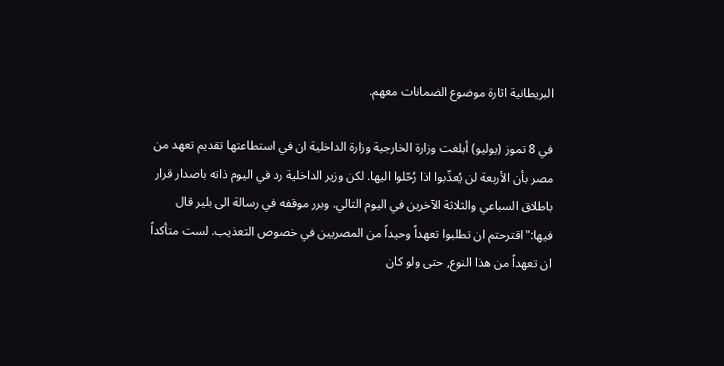البريطانية اثارة موضوع الضمانات معهم.

في 8 تموز (يوليو) أبلغت وزارة الخارجية وزارة الداخلية ان في استطاعتها تقديم تعهد من مصر بأن الأربعة لن يُعذّبوا اذا رُحّلوا اليها. لكن وزير الداخلية رد في اليوم ذاته باصدار قرار باطلاق السباعي والثلاثة الآخرين في اليوم التالي. وبرر موقفه في رسالة الى بلير قال فيها:"اقترحتم ان تطلبوا تعهداً وحيداً من المصريين في خصوص التعذيب. لست متأكداً ان تعهداً من هذا النوع, حتى ولو كان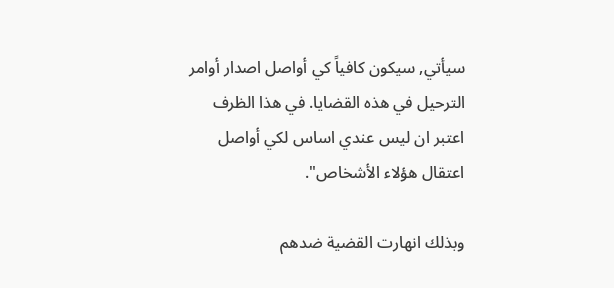سيأتي, سيكون كافياً كي أواصل اصدار أوامر الترحيل في هذه القضايا. في هذا الظرف اعتبر ان ليس عندي اساس لكي أواصل اعتقال هؤلاء الأشخاص".

وبذلك انهارت القضية ضدهم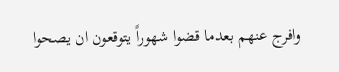وافرج عنهم بعدما قضوا شهوراً يتوقعون ان يصحوا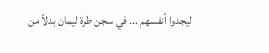ليجدوا أنفسهم ... في سجن طرة ليمان بدلاً من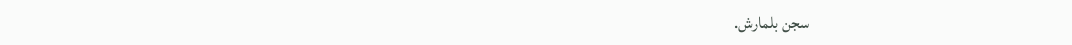سجن بلمارش.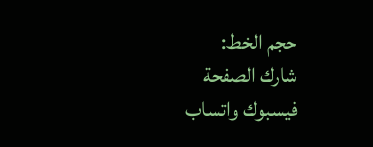حجم الخط:
شارك الصفحة
فيسبوك واتساب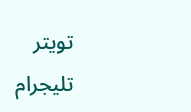تويتر تليجرام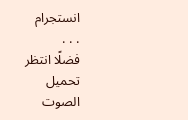انستجرام
. . .
فضلًا انتظر تحميل الصوت